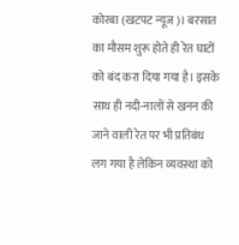कोरबा (खटपट न्यूज)। बरसात का मौसम शुरू होते ही रेत घाटों को बंद करा दिया गया है। इसके साथ ही नदी-नालों से खनन की जाने वाली रेत पर भी प्रतिबंध लग गया है लेकिन व्यवस्था को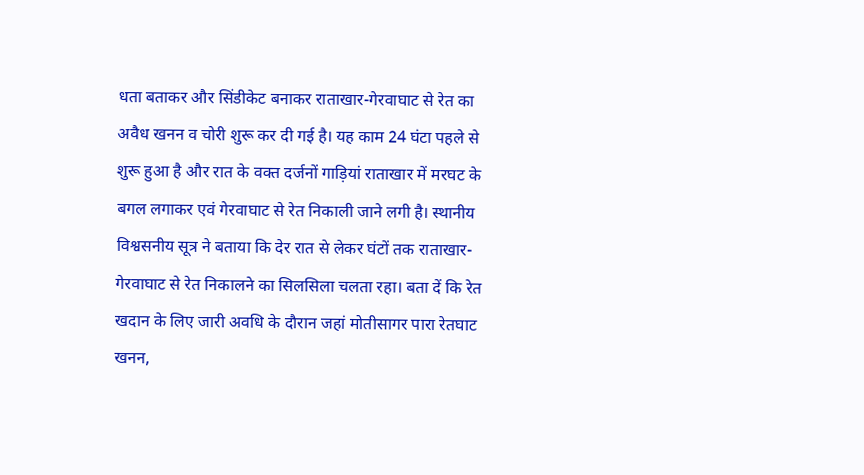धता बताकर और सिंडीकेट बनाकर राताखार-गेरवाघाट से रेत का अवैध खनन व चोरी शुरू कर दी गई है। यह काम 24 घंटा पहले से शुरू हुआ है और रात के वक्त दर्जनों गाड़ियां राताखार में मरघट के बगल लगाकर एवं गेरवाघाट से रेत निकाली जाने लगी है। स्थानीय विश्वसनीय सूत्र ने बताया कि देर रात से लेकर घंटों तक राताखार-गेरवाघाट से रेत निकालने का सिलसिला चलता रहा। बता दें कि रेत खदान के लिए जारी अवधि के दौरान जहां मोतीसागर पारा रेतघाट खनन,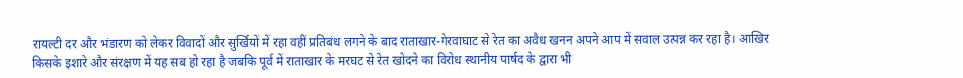रायल्टी दर और भंडारण को लेकर विवादों और सुर्खियों में रहा वहीं प्रतिबंध लगने के बाद राताखार-गेरवाघाट से रेत का अवैध खनन अपने आप में सवाल उत्पन्न कर रहा है। आखिर किसके इशारे और संरक्षण में यह सब हो रहा है जबकि पूर्व में राताखार के मरघट से रेत खोदने का विरोध स्थानीय पार्षद के द्वारा भी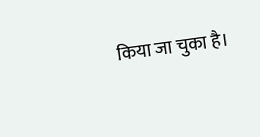किया जा चुका है।